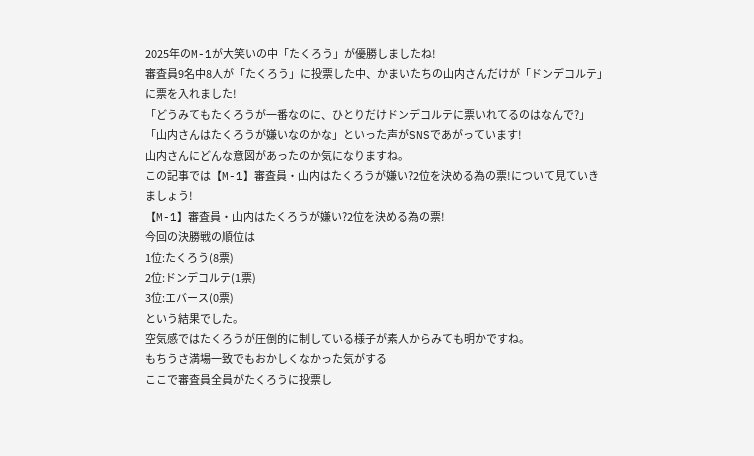2025年のM-1が大笑いの中「たくろう」が優勝しましたね!
審査員9名中8人が「たくろう」に投票した中、かまいたちの山内さんだけが「ドンデコルテ」に票を入れました!
「どうみてもたくろうが一番なのに、ひとりだけドンデコルテに票いれてるのはなんで?」「山内さんはたくろうが嫌いなのかな」といった声がSNSであがっています!
山内さんにどんな意図があったのか気になりますね。
この記事では【M-1】審査員・山内はたくろうが嫌い?2位を決める為の票!について見ていきましょう!
【M-1】審査員・山内はたくろうが嫌い?2位を決める為の票!
今回の決勝戦の順位は
1位:たくろう(8票)
2位:ドンデコルテ(1票)
3位:エバース(0票)
という結果でした。
空気感ではたくろうが圧倒的に制している様子が素人からみても明かですね。
もちうさ満場一致でもおかしくなかった気がする
ここで審査員全員がたくろうに投票し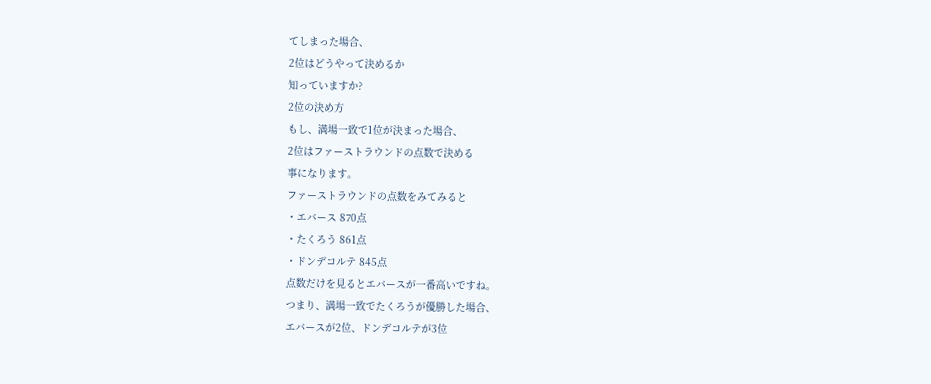てしまった場合、
2位はどうやって決めるか
知っていますか?
2位の決め方
もし、満場一致で1位が決まった場合、
2位はファーストラウンドの点数で決める
事になります。
ファーストラウンドの点数をみてみると
・エバース 870点
・たくろう 861点
・ドンデコルテ 845点
点数だけを見るとエバースが一番高いですね。
つまり、満場一致でたくろうが優勝した場合、
エバースが2位、ドンデコルテが3位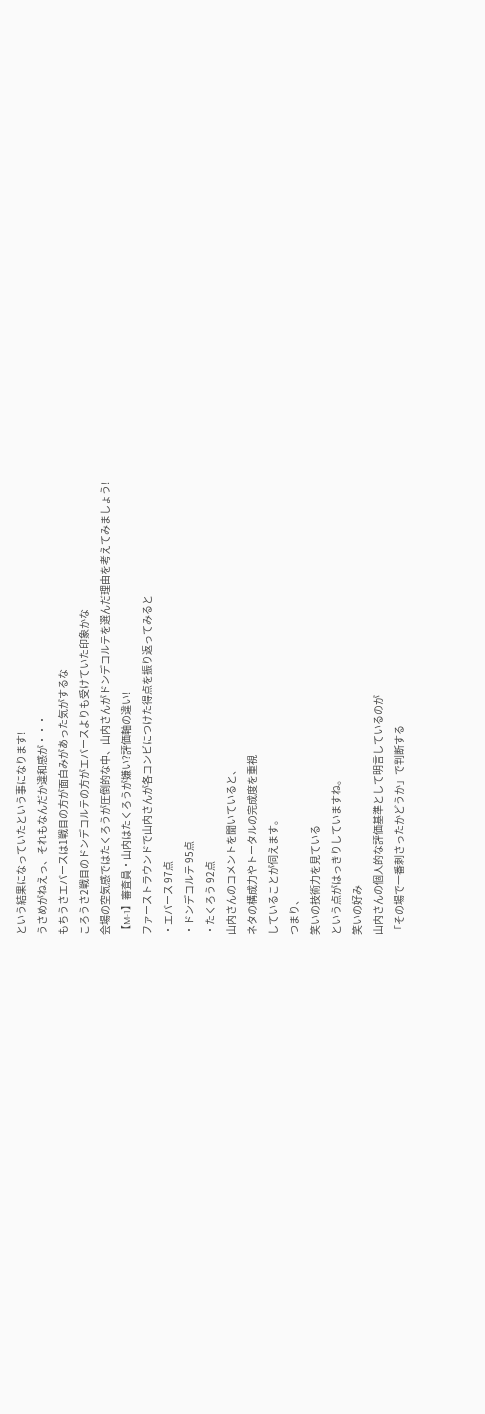という結果になっていたという事になります!
うさめがねえっ、それもなんだか違和感が・・・
もちうさエバースは1戦目の方が面白みがあった気がするな
ころうさ2戦目のドンデコルテの方がエバースよりも受けていた印象かな
会場の空気感ではたくろうが圧倒的な中、山内さんがドンデコルテを選んだ理由を考えてみましょう!
【M-1】審査員・山内はたくろうが嫌い?評価軸の違い!
ファーストラウンドで山内さんが各コンビにつけた得点を振り返ってみると
・エバース 97点
・ドンデコルテ 95点
・たくろう 92点
山内さんのコメントを聞いていると、
ネタの構成力やトータルの完成度を重視
していることが伺えます。
つまり、
笑いの技術力を見ている
という点がはっきりしていますね。
笑いの好み
山内さんの個人的な評価基準として明言しているのが
「その場で一番刺さったかどうか」で判断する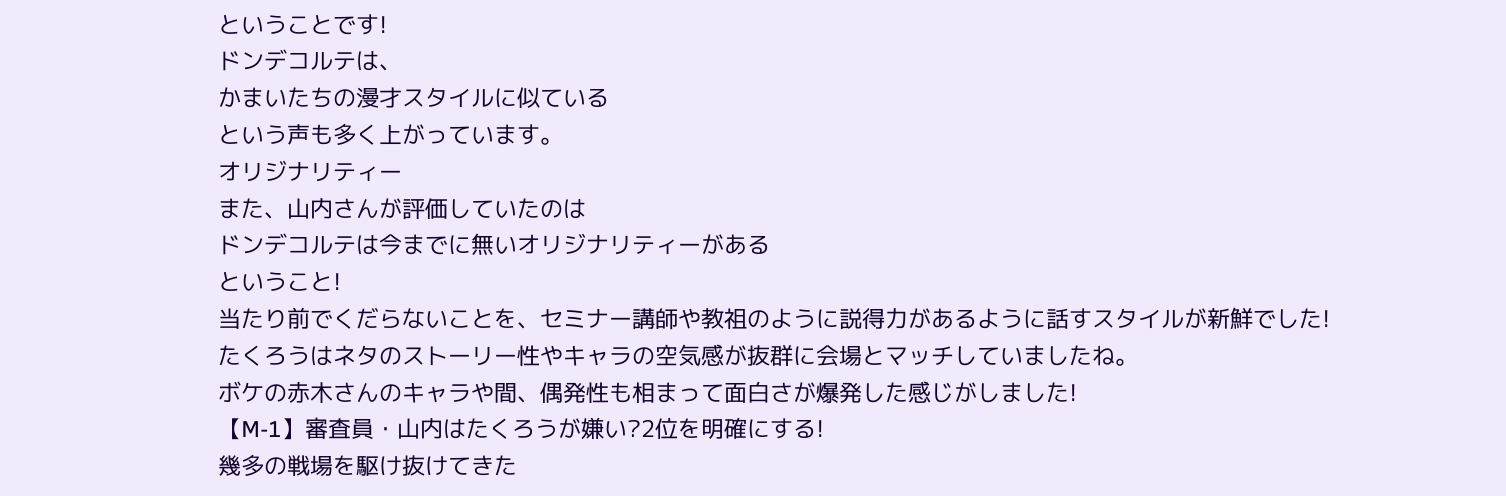ということです!
ドンデコルテは、
かまいたちの漫才スタイルに似ている
という声も多く上がっています。
オリジナリティー
また、山内さんが評価していたのは
ドンデコルテは今までに無いオリジナリティーがある
ということ!
当たり前でくだらないことを、セミナー講師や教祖のように説得力があるように話すスタイルが新鮮でした!
たくろうはネタのストーリー性やキャラの空気感が抜群に会場とマッチしていましたね。
ボケの赤木さんのキャラや間、偶発性も相まって面白さが爆発した感じがしました!
【M-1】審査員・山内はたくろうが嫌い?2位を明確にする!
幾多の戦場を駆け抜けてきた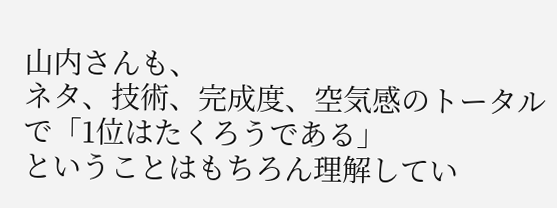山内さんも、
ネタ、技術、完成度、空気感のトータルで「1位はたくろうである」
ということはもちろん理解してい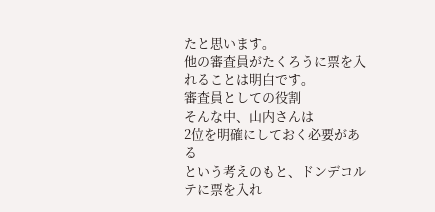たと思います。
他の審査員がたくろうに票を入れることは明白です。
審査員としての役割
そんな中、山内さんは
2位を明確にしておく必要がある
という考えのもと、ドンデコルテに票を入れ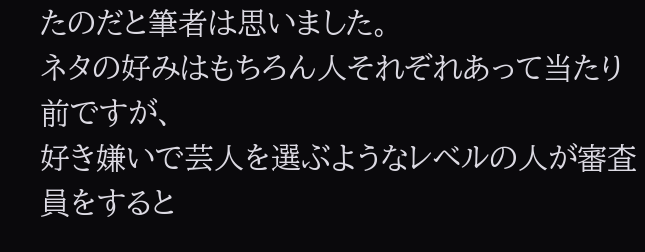たのだと筆者は思いました。
ネタの好みはもちろん人それぞれあって当たり前ですが、
好き嫌いで芸人を選ぶようなレベルの人が審査員をすると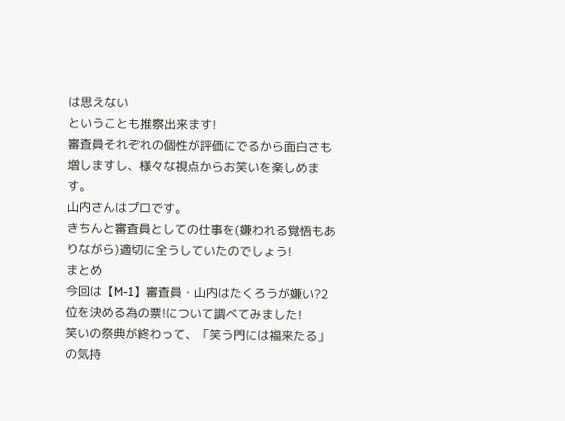は思えない
ということも推察出来ます!
審査員それぞれの個性が評価にでるから面白さも増しますし、様々な視点からお笑いを楽しめます。
山内さんはプロです。
きちんと審査員としての仕事を(嫌われる覚悟もありながら)適切に全うしていたのでしょう!
まとめ
今回は【M-1】審査員・山内はたくろうが嫌い?2位を決める為の票!について調べてみました!
笑いの祭典が終わって、「笑う門には福来たる」の気持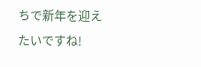ちで新年を迎えたいですね!